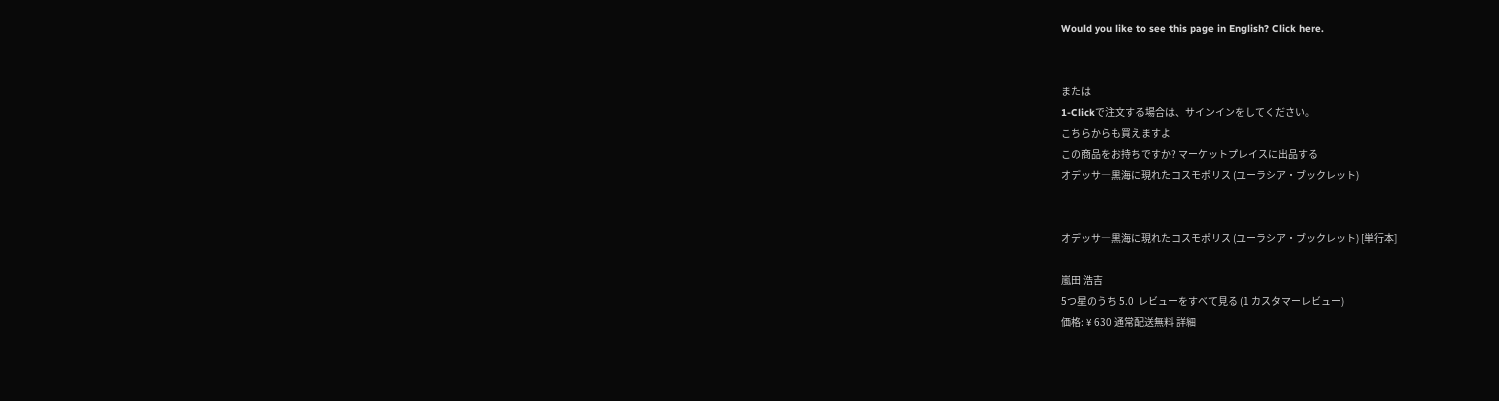Would you like to see this page in English? Click here.


または
1-Clickで注文する場合は、サインインをしてください。
こちらからも買えますよ
この商品をお持ちですか? マーケットプレイスに出品する
オデッサ―黒海に現れたコスモポリス (ユーラシア・ブックレット)


オデッサ―黒海に現れたコスモポリス (ユーラシア・ブックレット) [単行本]

嵐田 浩吉
5つ星のうち 5.0  レビューをすべて見る (1 カスタマーレビュー)
価格: ¥ 630 通常配送無料 詳細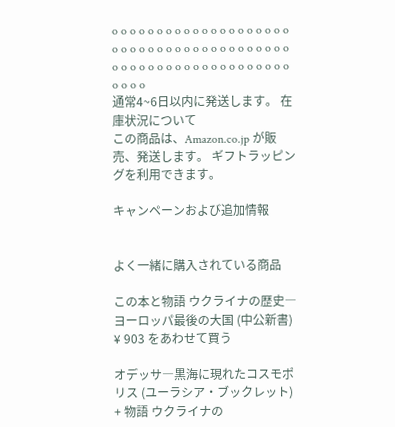o o o o o o o o o o o o o o o o o o o o o o o o o o o o o o o o o o o o o o o o o o o o o o o o o o o o o o o o o o o o o o o o
通常4~6日以内に発送します。 在庫状況について
この商品は、Amazon.co.jp が販売、発送します。 ギフトラッピングを利用できます。

キャンペーンおよび追加情報


よく一緒に購入されている商品

この本と物語 ウクライナの歴史―ヨーロッパ最後の大国 (中公新書) ¥ 903 をあわせて買う

オデッサ―黒海に現れたコスモポリス (ユーラシア・ブックレット) + 物語 ウクライナの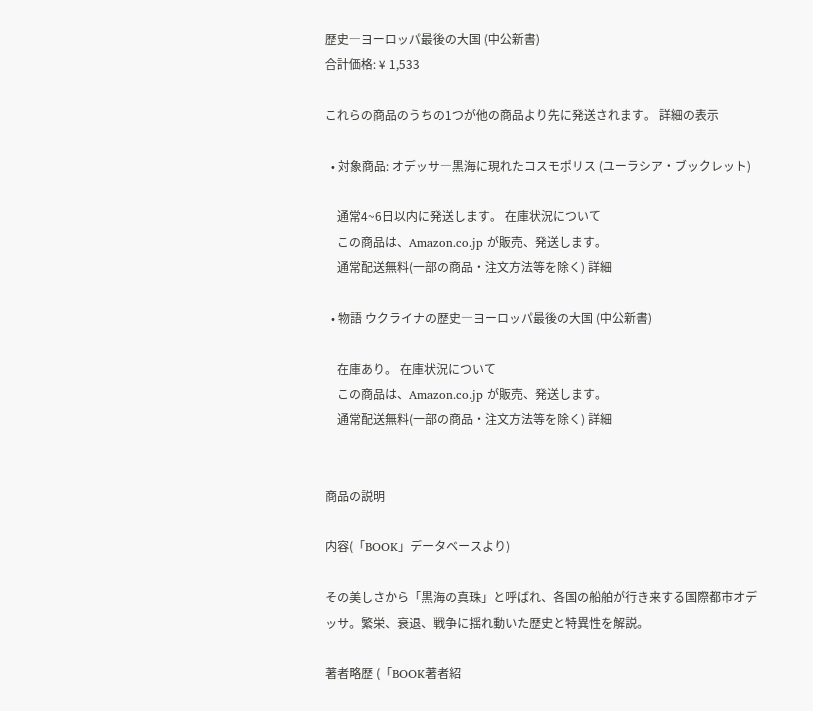歴史―ヨーロッパ最後の大国 (中公新書)
合計価格: ¥ 1,533

これらの商品のうちの1つが他の商品より先に発送されます。 詳細の表示

  • 対象商品: オデッサ―黒海に現れたコスモポリス (ユーラシア・ブックレット)

    通常4~6日以内に発送します。 在庫状況について
    この商品は、Amazon.co.jp が販売、発送します。
    通常配送無料(一部の商品・注文方法等を除く) 詳細

  • 物語 ウクライナの歴史―ヨーロッパ最後の大国 (中公新書)

    在庫あり。 在庫状況について
    この商品は、Amazon.co.jp が販売、発送します。
    通常配送無料(一部の商品・注文方法等を除く) 詳細


商品の説明

内容(「BOOK」データベースより)

その美しさから「黒海の真珠」と呼ばれ、各国の船舶が行き来する国際都市オデッサ。繁栄、衰退、戦争に揺れ動いた歴史と特異性を解説。

著者略歴 (「BOOK著者紹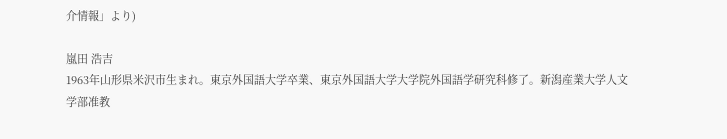介情報」より)

嵐田 浩吉
1963年山形県米沢市生まれ。東京外国語大学卒業、東京外国語大学大学院外国語学研究科修了。新潟産業大学人文学部准教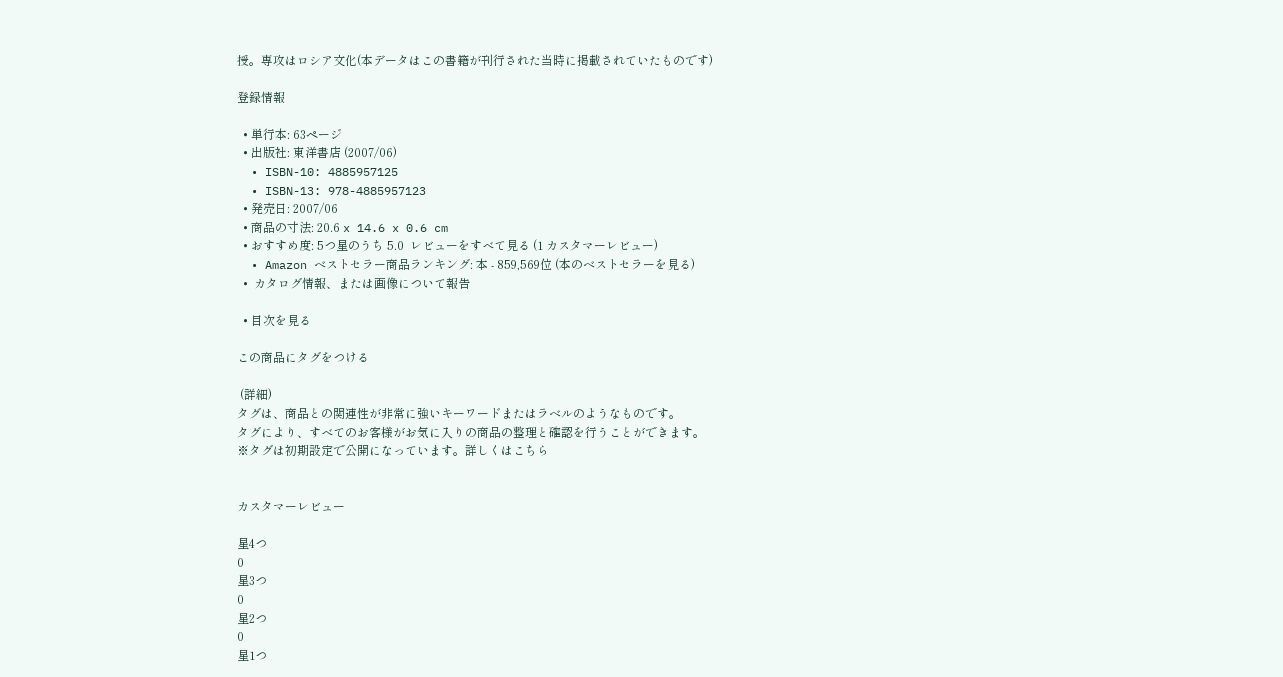授。専攻はロシア文化(本データはこの書籍が刊行された当時に掲載されていたものです)

登録情報

  • 単行本: 63ページ
  • 出版社: 東洋書店 (2007/06)
  • ISBN-10: 4885957125
  • ISBN-13: 978-4885957123
  • 発売日: 2007/06
  • 商品の寸法: 20.6 x 14.6 x 0.6 cm
  • おすすめ度: 5つ星のうち 5.0  レビューをすべて見る (1 カスタマーレビュー)
  • Amazon ベストセラー商品ランキング: 本 - 859,569位 (本のベストセラーを見る)
  •  カタログ情報、または画像について報告

  • 目次を見る

この商品にタグをつける

 (詳細)
タグは、商品との関連性が非常に強いキーワードまたはラベルのようなものです。
タグにより、すべてのお客様がお気に入りの商品の整理と確認を行うことができます。
※タグは初期設定で公開になっています。詳しくはこちら


カスタマーレビュー

星4つ
0
星3つ
0
星2つ
0
星1つ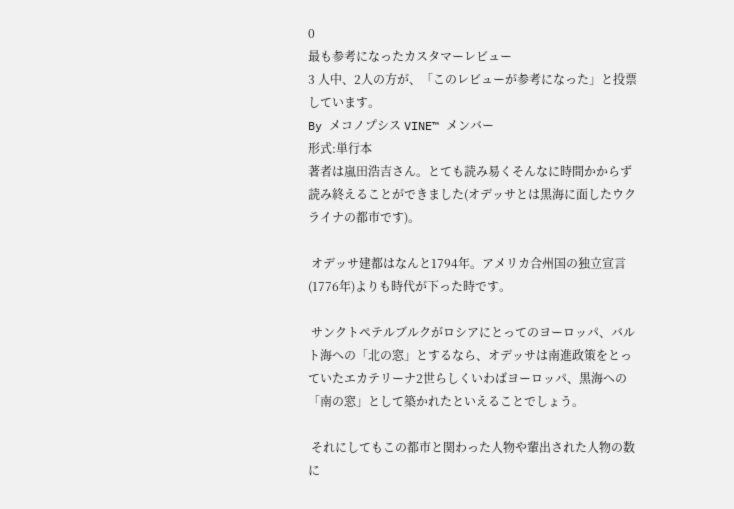0
最も参考になったカスタマーレビュー
3 人中、2人の方が、「このレビューが参考になった」と投票しています。
By メコノプシス VINE™ メンバー
形式:単行本
著者は嵐田浩吉さん。とても読み易くそんなに時間かからず読み終えることができました(オデッサとは黒海に面したウクライナの都市です)。

 オデッサ建都はなんと1794年。アメリカ合州国の独立宣言(1776年)よりも時代が下った時です。

 サンクトペテルブルクがロシアにとってのヨーロッパ、バルト海への「北の窓」とするなら、オデッサは南進政策をとっていたエカテリーナ2世らしくいわばヨーロッパ、黒海への「南の窓」として築かれたといえることでしょう。

 それにしてもこの都市と関わった人物や輩出された人物の数に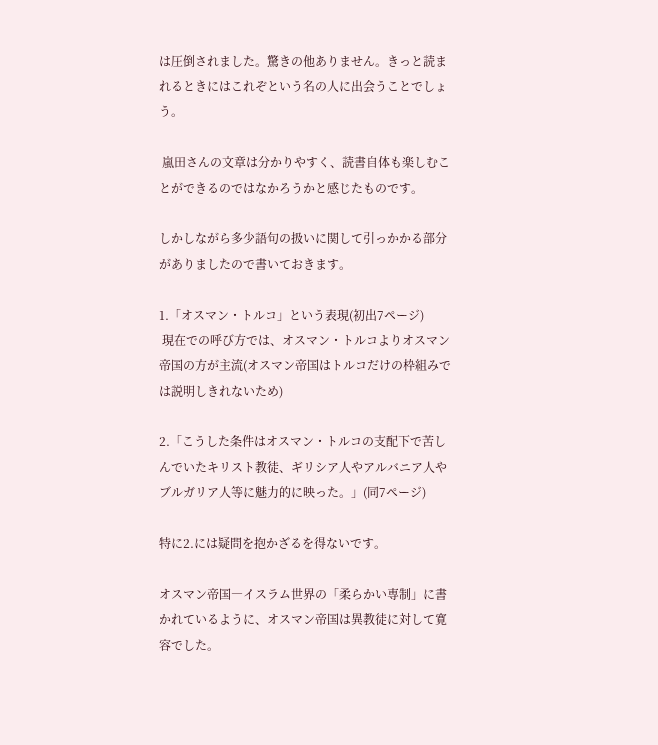は圧倒されました。驚きの他ありません。きっと読まれるときにはこれぞという名の人に出会うことでしょう。

 嵐田さんの文章は分かりやすく、読書自体も楽しむことができるのではなかろうかと感じたものです。

しかしながら多少語句の扱いに関して引っかかる部分がありましたので書いておきます。

1.「オスマン・トルコ」という表現(初出7ページ)
 現在での呼び方では、オスマン・トルコよりオスマン帝国の方が主流(オスマン帝国はトルコだけの枠組みでは説明しきれないため)

2.「こうした条件はオスマン・トルコの支配下で苦しんでいたキリスト教徒、ギリシア人やアルバニア人やブルガリア人等に魅力的に映った。」(同7ページ)

特に2.には疑問を抱かざるを得ないです。

オスマン帝国―イスラム世界の「柔らかい専制」に書かれているように、オスマン帝国は異教徒に対して寛容でした。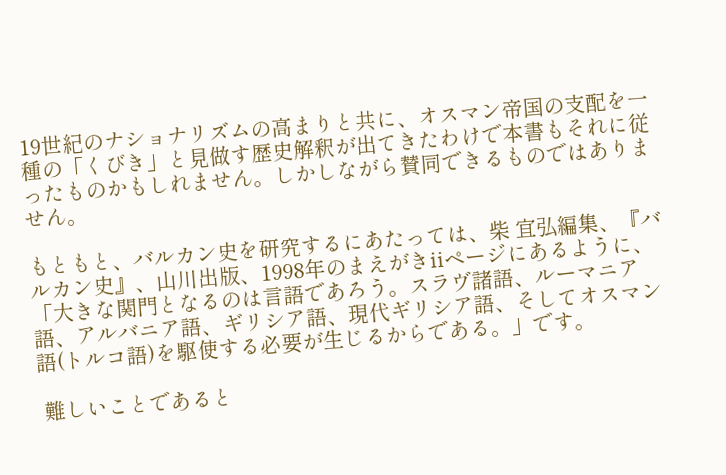19世紀のナショナリズムの高まりと共に、オスマン帝国の支配を一種の「くびき」と見做す歴史解釈が出てきたわけで本書もそれに従ったものかもしれません。しかしながら賛同できるものではありません。

もともと、バルカン史を研究するにあたっては、柴 宜弘編集、『バルカン史』、山川出版、1998年のまえがきiiページにあるように、「大きな関門となるのは言語であろう。スラヴ諸語、ルーマニア語、アルバニア語、ギリシア語、現代ギリシア語、そしてオスマン語(トルコ語)を駆使する必要が生じるからである。」です。

 難しいことであると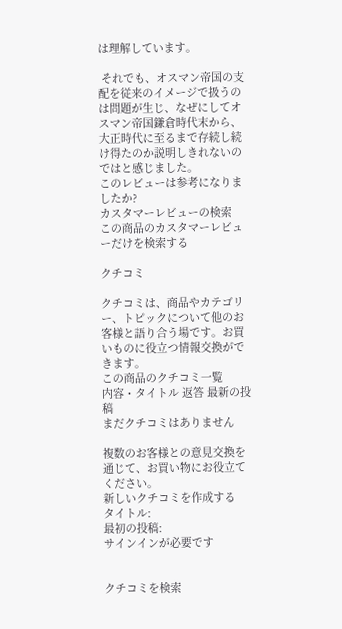は理解しています。

 それでも、オスマン帝国の支配を従来のイメージで扱うのは問題が生じ、なぜにしてオスマン帝国鎌倉時代末から、大正時代に至るまで存続し続け得たのか説明しきれないのではと感じました。
このレビューは参考になりましたか?
カスタマーレビューの検索
この商品のカスタマーレビューだけを検索する

クチコミ

クチコミは、商品やカテゴリー、トピックについて他のお客様と語り合う場です。お買いものに役立つ情報交換ができます。
この商品のクチコミ一覧
内容・タイトル 返答 最新の投稿
まだクチコミはありません

複数のお客様との意見交換を通じて、お買い物にお役立てください。
新しいクチコミを作成する
タイトル:
最初の投稿:
サインインが必要です


クチコミを検索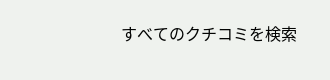すべてのクチコミを検索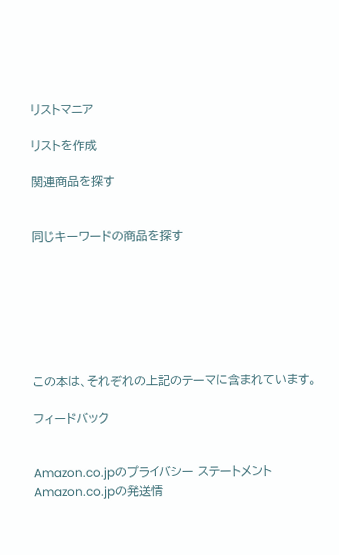リストマニア

リストを作成

関連商品を探す


同じキーワードの商品を探す







この本は、それぞれの上記のテーマに含まれています。

フィードバック


Amazon.co.jpのプライバシー ステートメント Amazon.co.jpの発送情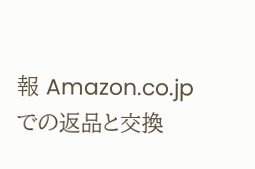報 Amazon.co.jpでの返品と交換